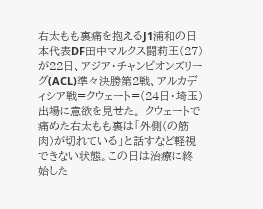右太もも裏痛を抱えるJ1浦和の日本代表DF田中マルクス闘莉王(27)が22日、アジア・チャンピオンズリーグ(ACL)準々決勝第2戦、アルカディシア戦=クウェート=(24日・埼玉)出場に意欲を見せた。 クウェートで痛めた右太もも裏は「外側(の筋肉)が切れている」と話すなど軽視できない状態。この日は治療に終始した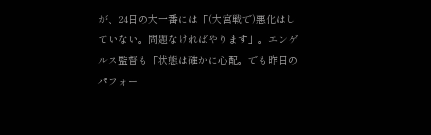が、24日の大一番には「(大宮戦で)悪化はしていない。問題なければやります」。エンゲルス監督も「状態は確かに心配。でも昨日のパフォー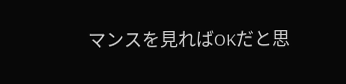マンスを見ればOKだと思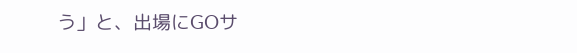う」と、出場にGOサ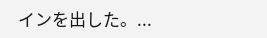インを出した。...